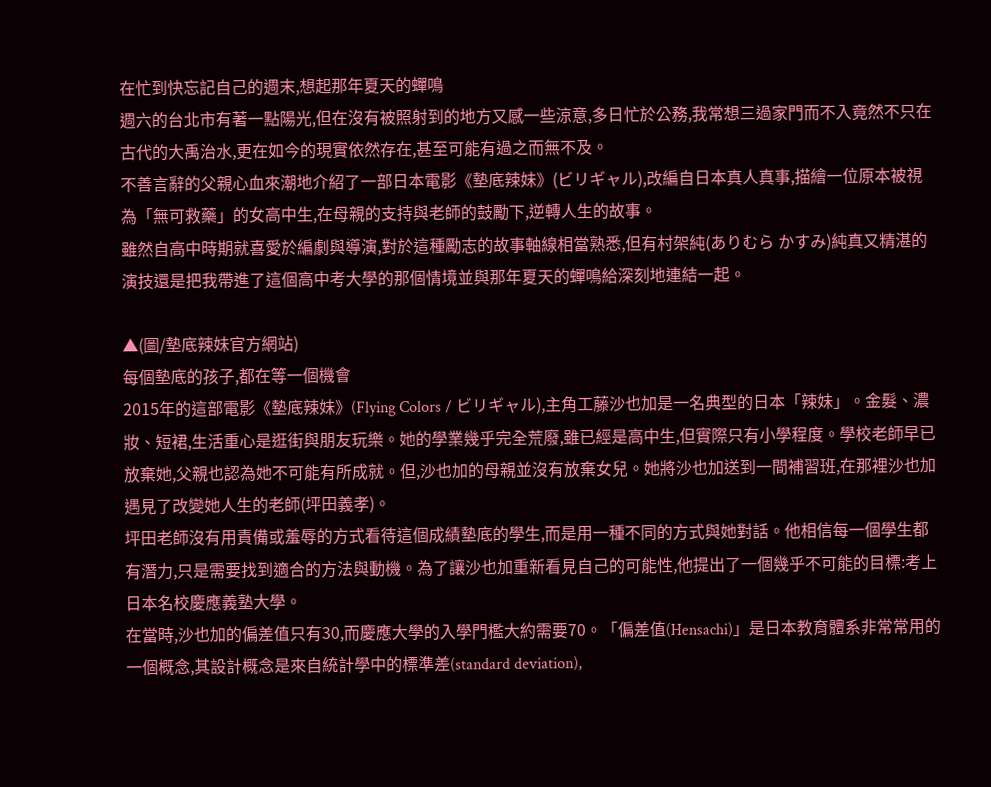在忙到快忘記自己的週末,想起那年夏天的蟬鳴
週六的台北市有著一點陽光,但在沒有被照射到的地方又感一些涼意,多日忙於公務,我常想三過家門而不入竟然不只在古代的大禹治水,更在如今的現實依然存在,甚至可能有過之而無不及。
不善言辭的父親心血來潮地介紹了一部日本電影《墊底辣妹》(ビリギャル),改編自日本真人真事,描繪一位原本被視為「無可救藥」的女高中生,在母親的支持與老師的鼓勵下,逆轉人生的故事。
雖然自高中時期就喜愛於編劇與導演,對於這種勵志的故事軸線相當熟悉,但有村架純(ありむら かすみ)純真又精湛的演技還是把我帶進了這個高中考大學的那個情境並與那年夏天的蟬鳴給深刻地連結一起。

▲(圖/墊底辣妹官方網站)
每個墊底的孩子,都在等一個機會
2015年的這部電影《墊底辣妹》(Flying Colors / ビリギャル),主角工藤沙也加是一名典型的日本「辣妹」。金髮、濃妝、短裙,生活重心是逛街與朋友玩樂。她的學業幾乎完全荒廢,雖已經是高中生,但實際只有小學程度。學校老師早已放棄她,父親也認為她不可能有所成就。但,沙也加的母親並沒有放棄女兒。她將沙也加送到一間補習班,在那裡沙也加遇見了改變她人生的老師(坪田義孝)。
坪田老師沒有用責備或羞辱的方式看待這個成績墊底的學生,而是用一種不同的方式與她對話。他相信每一個學生都有潛力,只是需要找到適合的方法與動機。為了讓沙也加重新看見自己的可能性,他提出了一個幾乎不可能的目標:考上日本名校慶應義塾大學。
在當時,沙也加的偏差值只有30,而慶應大學的入學門檻大約需要70。「偏差值(Hensachi)」是日本教育體系非常常用的一個概念,其設計概念是來自統計學中的標準差(standard deviation),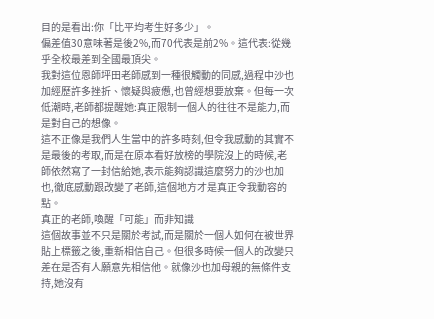目的是看出:你「比平均考生好多少」。
偏差值30意味著是後2%,而70代表是前2%。這代表:從幾乎全校最差到全國最頂尖。
我對這位恩師坪田老師感到一種很觸動的同感,過程中沙也加經歷許多挫折、懷疑與疲憊,也曾經想要放棄。但每一次低潮時,老師都提醒她:真正限制一個人的往往不是能力,而是對自己的想像。
這不正像是我們人生當中的許多時刻,但令我感動的其實不是最後的考取,而是在原本看好放榜的學院沒上的時候,老師依然寫了一封信給她,表示能夠認識這麼努力的沙也加也,徹底感動跟改變了老師,這個地方才是真正令我動容的點。
真正的老師,喚醒「可能」而非知識
這個故事並不只是關於考試,而是關於一個人如何在被世界貼上標籤之後,重新相信自己。但很多時候一個人的改變只差在是否有人願意先相信他。就像沙也加母親的無條件支持,她沒有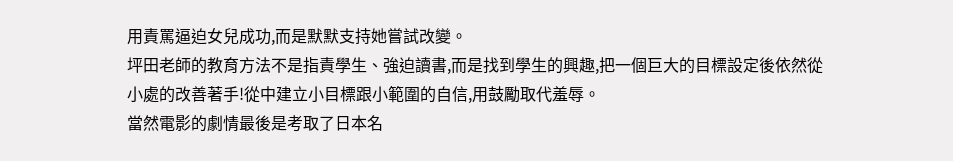用責罵逼迫女兒成功,而是默默支持她嘗試改變。
坪田老師的教育方法不是指責學生、強迫讀書,而是找到學生的興趣,把一個巨大的目標設定後依然從小處的改善著手!從中建立小目標跟小範圍的自信,用鼓勵取代羞辱。
當然電影的劇情最後是考取了日本名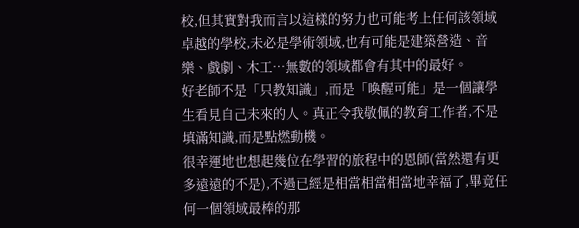校,但其實對我而言以這樣的努力也可能考上任何該領域卓越的學校,未必是學術領域,也有可能是建築營造、音樂、戲劇、木工…無數的領域都會有其中的最好。
好老師不是「只教知識」,而是「喚醒可能」是一個讓學生看見自己未來的人。真正令我敬佩的教育工作者,不是填滿知識,而是點燃動機。
很幸運地也想起幾位在學習的旅程中的恩師(當然還有更多遠遠的不是),不過已經是相當相當相當地幸福了,畢竟任何一個領域最棒的那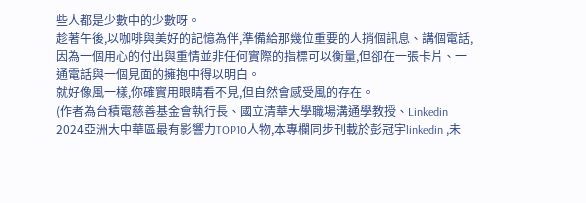些人都是少數中的少數呀。
趁著午後,以咖啡與美好的記憶為伴,準備給那幾位重要的人捎個訊息、講個電話,因為一個用心的付出與重情並非任何實際的指標可以衡量,但卻在一張卡片、一通電話與一個見面的擁抱中得以明白。
就好像風一樣,你確實用眼睛看不見,但自然會感受風的存在。
(作者為台積電慈善基金會執行長、國立清華大學職場溝通學教授、Linkedin 2024亞洲大中華區最有影響力TOP10人物,本專欄同步刊載於彭冠宇linkedin ,未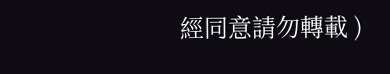經同意請勿轉載 )